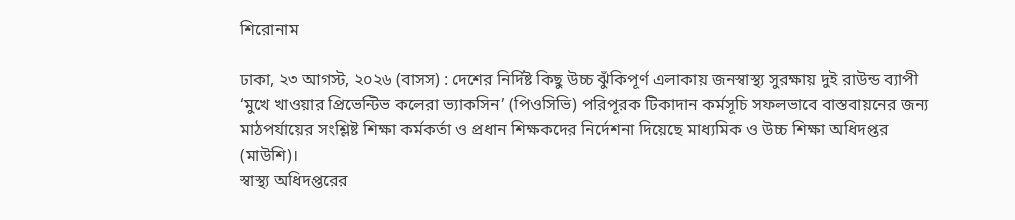শিরোনাম

ঢাকা, ২৩ আগস্ট, ২০২৬ (বাসস) : দেশের নির্দিষ্ট কিছু উচ্চ ঝুঁকিপূর্ণ এলাকায় জনস্বাস্থ্য সুরক্ষায় দুই রাউন্ড ব্যাপী ‘মুখে খাওয়ার প্রিভেন্টিভ কলেরা ভ্যাকসিন’ (পিওসিভি) পরিপূরক টিকাদান কর্মসূচি সফলভাবে বাস্তবায়নের জন্য মাঠপর্যায়ের সংশ্লিষ্ট শিক্ষা কর্মকর্তা ও প্রধান শিক্ষকদের নির্দেশনা দিয়েছে মাধ্যমিক ও উচ্চ শিক্ষা অধিদপ্তর (মাউশি)।
স্বাস্থ্য অধিদপ্তরের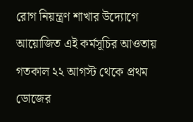রোগ নিয়ন্ত্রণ শাখার উদ্যোগে আয়োজিত এই কর্মসূচির আওতায় গতকাল ২২ আগস্ট থেকে প্রথম ডোজের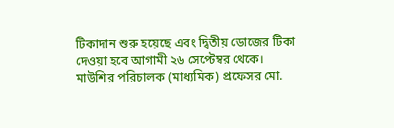টিকাদান শুরু হয়েছে এবং দ্বিতীয় ডোজের টিকা দেওয়া হবে আগামী ২৬ সেপ্টেম্বর থেকে।
মাউশির পরিচালক (মাধ্যমিক) প্রফেসর মো.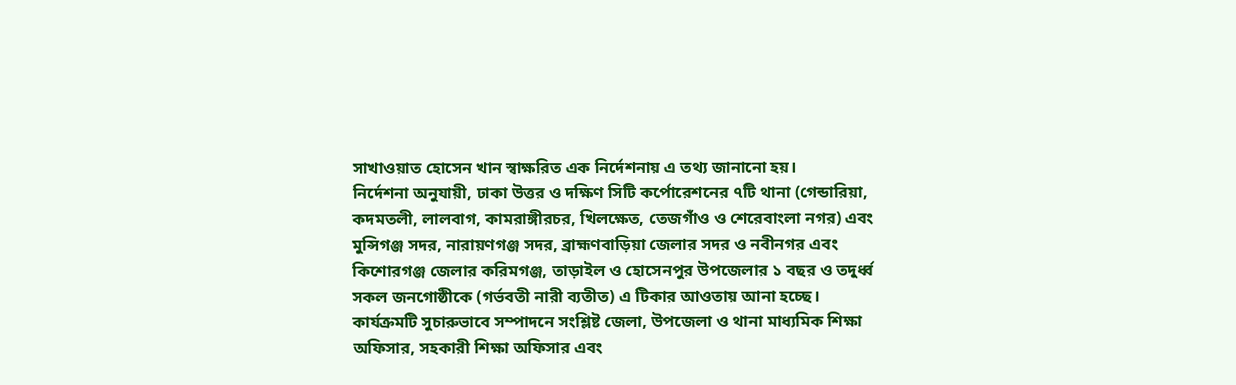সাখাওয়াত হোসেন খান স্বাক্ষরিত এক নির্দেশনায় এ তথ্য জানানো হয়।
নির্দেশনা অনুযায়ী, ঢাকা উত্তর ও দক্ষিণ সিটি কর্পোরেশনের ৭টি থানা (গেন্ডারিয়া, কদমতলী, লালবাগ, কামরাঙ্গীরচর, খিলক্ষেত, তেজগাঁও ও শেরেবাংলা নগর) এবং মুন্সিগঞ্জ সদর, নারায়ণগঞ্জ সদর, ব্রাহ্মণবাড়িয়া জেলার সদর ও নবীনগর এবং কিশোরগঞ্জ জেলার করিমগঞ্জ, তাড়াইল ও হোসেনপুর উপজেলার ১ বছর ও তদুর্ধ্ব সকল জনগোষ্ঠীকে (গর্ভবতী নারী ব্যতীত) এ টিকার আওতায় আনা হচ্ছে।
কার্যক্রমটি সুচারুভাবে সম্পাদনে সংশ্লিষ্ট জেলা, উপজেলা ও থানা মাধ্যমিক শিক্ষা অফিসার, সহকারী শিক্ষা অফিসার এবং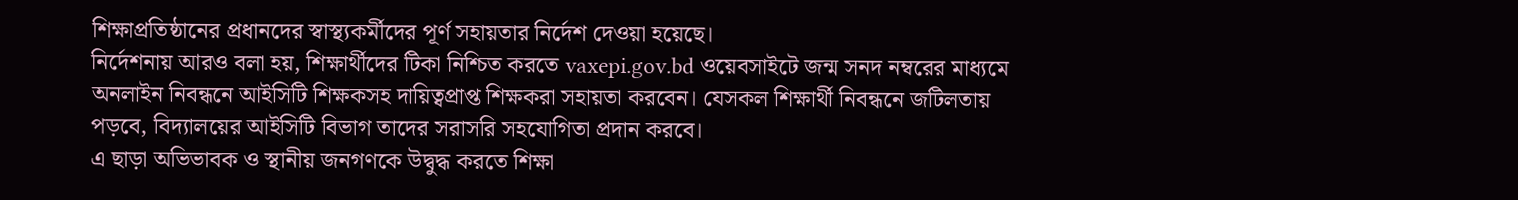শিক্ষাপ্রতিষ্ঠানের প্রধানদের স্বাস্থ্যকর্মীদের পূর্ণ সহায়তার নির্দেশ দেওয়া হয়েছে।
নির্দেশনায় আরও বলা হয়, শিক্ষার্থীদের টিকা নিশ্চিত করতে vaxepi.gov.bd ওয়েবসাইটে জন্ম সনদ নম্বরের মাধ্যমে অনলাইন নিবন্ধনে আইসিটি শিক্ষকসহ দায়িত্বপ্রাপ্ত শিক্ষকরা সহায়তা করবেন। যেসকল শিক্ষার্থী নিবন্ধনে জটিলতায় পড়বে, বিদ্যালয়ের আইসিটি বিভাগ তাদের সরাসরি সহযোগিতা প্রদান করবে।
এ ছাড়া অভিভাবক ও স্থানীয় জনগণকে উদ্বুদ্ধ করতে শিক্ষা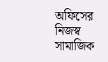অফিসের নিজস্ব সামাজিক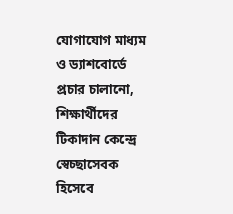যোগাযোগ মাধ্যম ও ড্যাশবোর্ডে প্রচার চালানো, শিক্ষার্থীদের টিকাদান কেন্দ্রে স্বেচ্ছাসেবক হিসেবে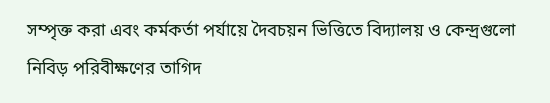সম্পৃক্ত করা এবং কর্মকর্তা পর্যায়ে দৈবচয়ন ভিত্তিতে বিদ্যালয় ও কেন্দ্রগুলো নিবিড় পরিবীক্ষণের তাগিদ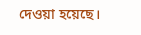দেওয়া হয়েছে।